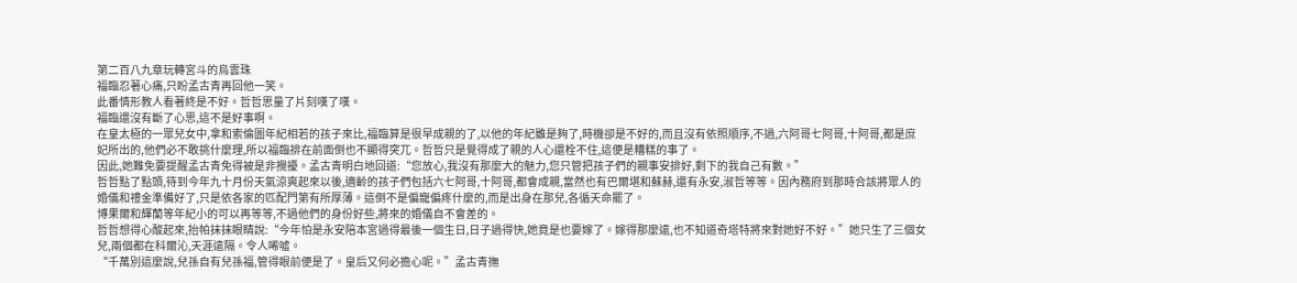第二百八九章玩轉宮斗的烏雲珠
福臨忍著心痛,只盼孟古青再回他一笑。
此番情形教人看著終是不好。哲哲思量了片刻嘆了嘆。
福臨還沒有斷了心思,這不是好事啊。
在皇太極的一眾兒女中,拿和索倫圖年紀相若的孩子來比,福臨算是很早成親的了,以他的年紀雖是夠了,時機卻是不好的,而且沒有依照順序,不過,六阿哥七阿哥,十阿哥,都是庶妃所出的,他們必不敢挑什麼理,所以福臨排在前面倒也不顯得突兀。哲哲只是覺得成了親的人心還栓不住,這便是糟糕的事了。
因此,她難免要提醒孟古青免得被是非攪擾。孟古青明白地回道:“您放心,我沒有那麼大的魅力,您只管把孩子們的親事安排好,剩下的我自己有數。”
哲哲點了點頭,待到今年九十月份天氣涼爽起來以後,適齡的孩子們包括六七阿哥,十阿哥,都會成親,當然也有巴爾堪和蘇赫,還有永安,淑哲等等。因內務府到那時合該將眾人的婚儀和禮金準備好了,只是依各家的匹配門第有所厚薄。這倒不是偏寵偏疼什麼的,而是出身在那兒,各循天命罷了。
博果爾和輝蘭等年紀小的可以再等等,不過他們的身份好些,將來的婚儀自不會差的。
哲哲想得心酸起來,抬帕抹抹眼睛說:“今年怕是永安陪本宮過得最後一個生日,日子過得快,她竟是也要嫁了。嫁得那麼遠,也不知道奇塔特將來對她好不好。”她只生了三個女兒,兩個都在科爾沁,天涯遠隔。令人唏噓。
“千萬別這麼說,兒孫自有兒孫福,管得眼前便是了。皇后又何必擔心呢。”孟古青撫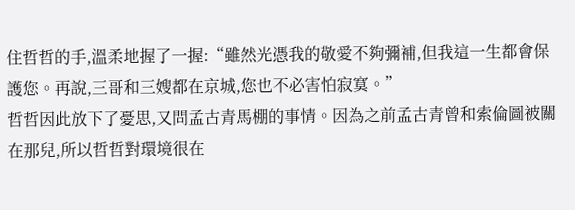住哲哲的手,溫柔地握了一握:“雖然光憑我的敬愛不夠彌補,但我這一生都會保護您。再說,三哥和三嫂都在京城,您也不必害怕寂寞。”
哲哲因此放下了憂思,又問孟古青馬棚的事情。因為之前孟古青曾和索倫圖被關在那兒,所以哲哲對環境很在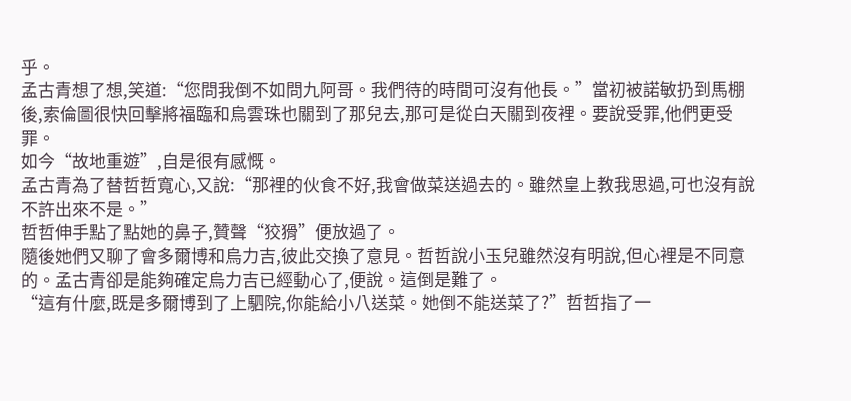乎。
孟古青想了想,笑道:“您問我倒不如問九阿哥。我們待的時間可沒有他長。”當初被諾敏扔到馬棚後,索倫圖很快回擊將福臨和烏雲珠也關到了那兒去,那可是從白天關到夜裡。要說受罪,他們更受罪。
如今“故地重遊”,自是很有感慨。
孟古青為了替哲哲寬心,又說:“那裡的伙食不好,我會做菜送過去的。雖然皇上教我思過,可也沒有說不許出來不是。”
哲哲伸手點了點她的鼻子,贊聲“狡猾”便放過了。
隨後她們又聊了會多爾博和烏力吉,彼此交換了意見。哲哲說小玉兒雖然沒有明說,但心裡是不同意的。孟古青卻是能夠確定烏力吉已經動心了,便說。這倒是難了。
“這有什麼,既是多爾博到了上駟院,你能給小八送菜。她倒不能送菜了?”哲哲指了一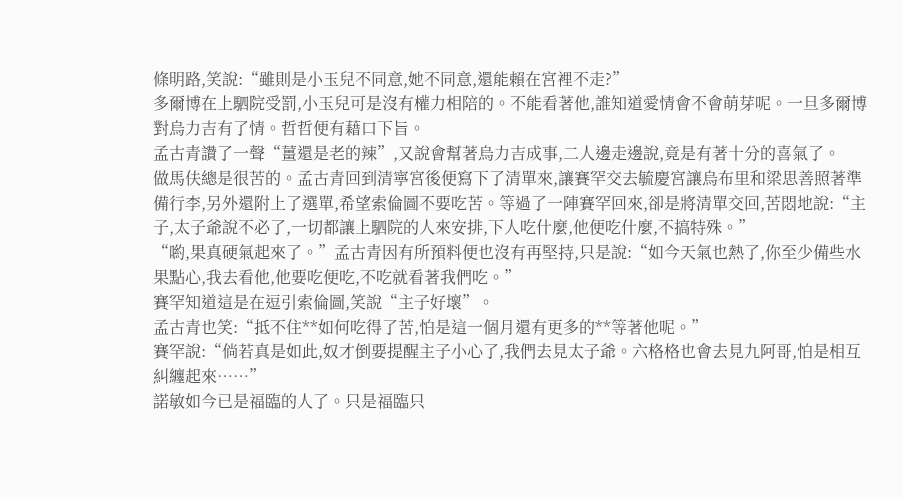條明路,笑說:“雖則是小玉兒不同意,她不同意,還能賴在宮裡不走?”
多爾博在上駟院受罰,小玉兒可是沒有權力相陪的。不能看著他,誰知道愛情會不會萌芽呢。一旦多爾博對烏力吉有了情。哲哲便有藉口下旨。
孟古青讚了一聲“薑還是老的辣”,又說會幫著烏力吉成事,二人邊走邊說,竟是有著十分的喜氣了。
做馬伕總是很苦的。孟古青回到清寧宮後便寫下了清單來,讓賽罕交去毓慶宮讓烏布里和梁思善照著準備行李,另外還附上了選單,希望索倫圖不要吃苦。等過了一陣賽罕回來,卻是將清單交回,苦悶地說:“主子,太子爺說不必了,一切都讓上駟院的人來安排,下人吃什麼,他便吃什麼,不搞特殊。”
“喲,果真硬氣起來了。”孟古青因有所預料便也沒有再堅持,只是說:“如今天氣也熱了,你至少備些水果點心,我去看他,他要吃便吃,不吃就看著我們吃。”
賽罕知道這是在逗引索倫圖,笑說“主子好壞”。
孟古青也笑:“抵不住**如何吃得了苦,怕是這一個月還有更多的**等著他呢。”
賽罕說:“倘若真是如此,奴才倒要提醒主子小心了,我們去見太子爺。六格格也會去見九阿哥,怕是相互糾纏起來……”
諾敏如今已是福臨的人了。只是福臨只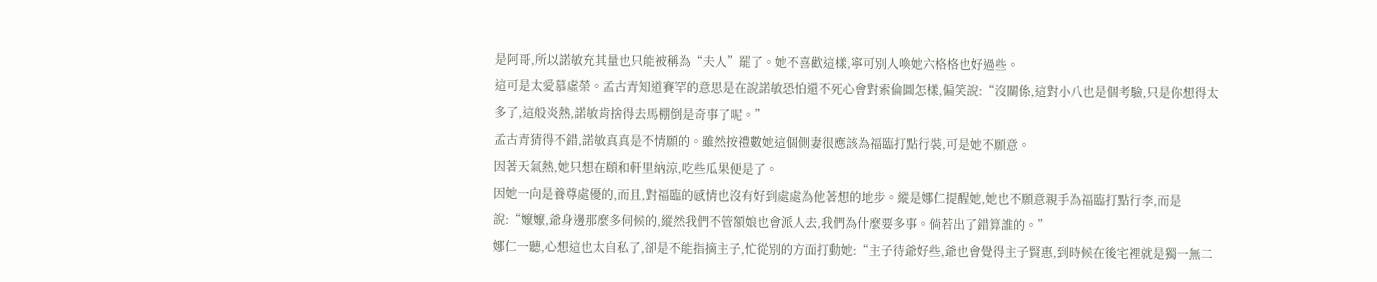是阿哥,所以諾敏充其量也只能被稱為“夫人”罷了。她不喜歡這樣,寧可別人喚她六格格也好過些。
這可是太愛慕虛榮。孟古青知道賽罕的意思是在說諾敏恐怕還不死心會對索倫圖怎樣,偏笑說:“沒關係,這對小八也是個考驗,只是你想得太多了,這般炎熱,諾敏肯捨得去馬棚倒是奇事了呢。”
孟古青猜得不錯,諾敏真真是不情願的。雖然按禮數她這個側妻很應該為福臨打點行裝,可是她不願意。
因著天氣熱,她只想在頤和軒里納涼,吃些瓜果便是了。
因她一向是養尊處優的,而且,對福臨的感情也沒有好到處處為他著想的地步。縱是娜仁提醒她,她也不願意親手為福臨打點行李,而是說:“嬤嬤,爺身邊那麼多伺候的,縱然我們不管額娘也會派人去,我們為什麼要多事。倘若出了錯算誰的。”
娜仁一聽,心想這也太自私了,卻是不能指摘主子,忙從別的方面打動她:“主子待爺好些,爺也會覺得主子賢惠,到時候在後宅裡就是獨一無二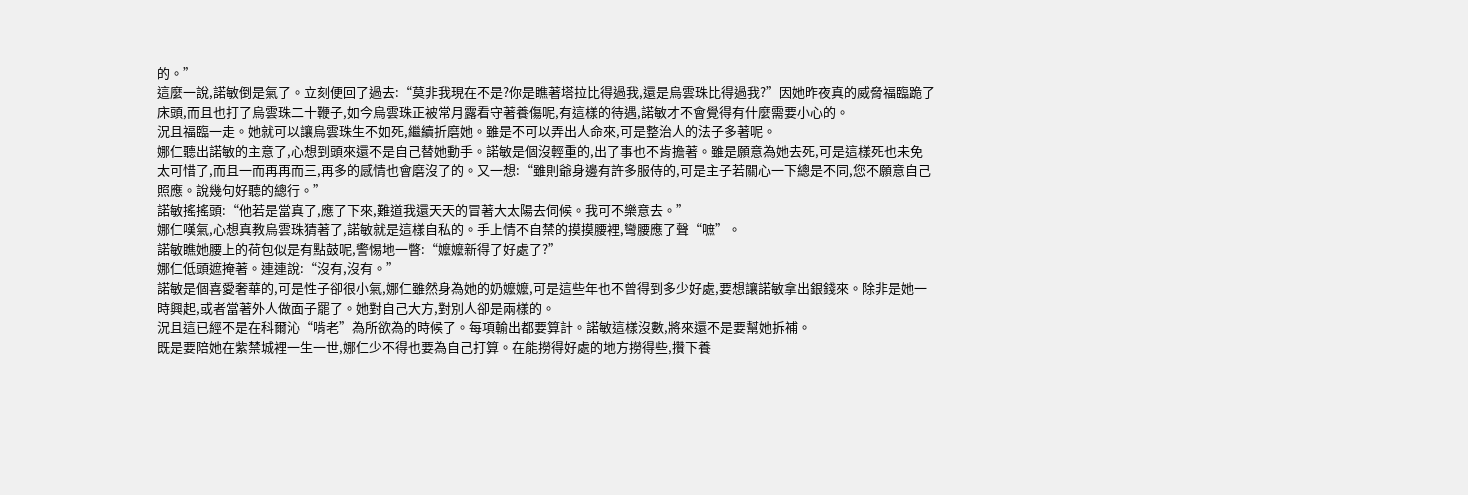的。”
這麼一說,諾敏倒是氣了。立刻便回了過去:“莫非我現在不是?你是瞧著塔拉比得過我,還是烏雲珠比得過我?”因她昨夜真的威脅福臨跪了床頭,而且也打了烏雲珠二十鞭子,如今烏雲珠正被常月露看守著養傷呢,有這樣的待遇,諾敏才不會覺得有什麼需要小心的。
況且福臨一走。她就可以讓烏雲珠生不如死,繼續折磨她。雖是不可以弄出人命來,可是整治人的法子多著呢。
娜仁聽出諾敏的主意了,心想到頭來還不是自己替她動手。諾敏是個沒輕重的,出了事也不肯擔著。雖是願意為她去死,可是這樣死也未免太可惜了,而且一而再再而三,再多的感情也會磨沒了的。又一想:“雖則爺身邊有許多服侍的,可是主子若關心一下總是不同,您不願意自己照應。說幾句好聽的總行。”
諾敏搖搖頭:“他若是當真了,應了下來,難道我還天天的冒著大太陽去伺候。我可不樂意去。”
娜仁嘆氣,心想真教烏雲珠猜著了,諾敏就是這樣自私的。手上情不自禁的摸摸腰裡,彎腰應了聲“嗻”。
諾敏瞧她腰上的荷包似是有點鼓呢,警惕地一瞥:“嬤嬤新得了好處了?”
娜仁低頭遮掩著。連連說:“沒有,沒有。”
諾敏是個喜愛奢華的,可是性子卻很小氣,娜仁雖然身為她的奶嬤嬤,可是這些年也不曾得到多少好處,要想讓諾敏拿出銀錢來。除非是她一時興起,或者當著外人做面子罷了。她對自己大方,對別人卻是兩樣的。
況且這已經不是在科爾沁“啃老”為所欲為的時候了。每項輸出都要算計。諾敏這樣沒數,將來還不是要幫她拆補。
既是要陪她在紫禁城裡一生一世,娜仁少不得也要為自己打算。在能撈得好處的地方撈得些,攢下養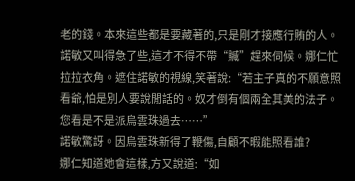老的錢。本來這些都是要藏著的,只是剛才接應行賄的人。諾敏又叫得急了些,這才不得不帶“贓”趕來伺候。娜仁忙拉拉衣角。遮住諾敏的視線,笑著說:“若主子真的不願意照看爺,怕是別人要說閒話的。奴才倒有個兩全其美的法子。您看是不是派烏雲珠過去……”
諾敏驚訝。因烏雲珠新得了鞭傷,自顧不暇能照看誰?
娜仁知道她會這樣,方又說道:“如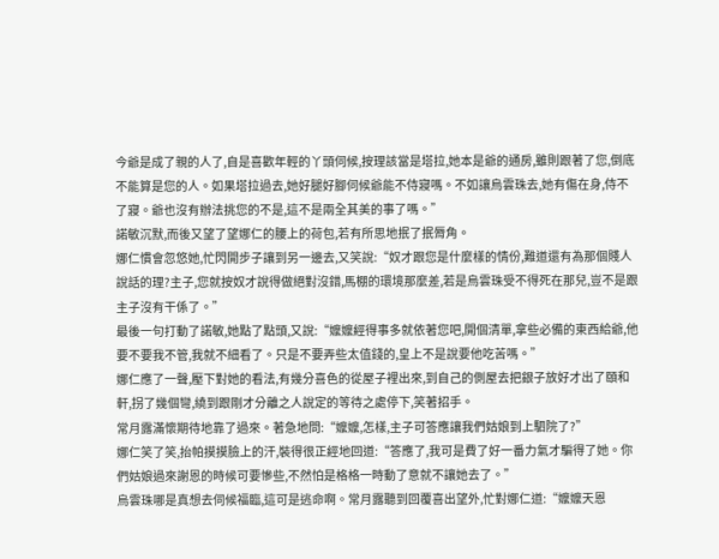今爺是成了親的人了,自是喜歡年輕的丫頭伺候,按理該當是塔拉,她本是爺的通房,雖則跟著了您,倒底不能算是您的人。如果塔拉過去,她好腿好腳伺候爺能不侍寢嗎。不如讓烏雲珠去,她有傷在身,侍不了寢。爺也沒有辦法挑您的不是,這不是兩全其美的事了嗎。”
諾敏沉默,而後又望了望娜仁的腰上的荷包,若有所思地抿了抿脣角。
娜仁慣會忽悠她,忙閃開步子讓到另一邊去,又笑說:“奴才跟您是什麼樣的情份,難道還有為那個賤人說話的理?主子,您就按奴才說得做絕對沒錯,馬棚的環境那麼差,若是烏雲珠受不得死在那兒,豈不是跟主子沒有干係了。”
最後一句打動了諾敏,她點了點頭,又說:“嬤嬤經得事多就依著您吧,開個清單,拿些必備的東西給爺,他要不要我不管,我就不細看了。只是不要弄些太值錢的,皇上不是說要他吃苦嗎。”
娜仁應了一聲,壓下對她的看法,有幾分喜色的從屋子裡出來,到自己的側屋去把銀子放好才出了頤和軒,拐了幾個彎,繞到跟剛才分離之人說定的等待之處停下,笑著招手。
常月露滿懷期待地靠了過來。著急地問:“嬤嬤,怎樣,主子可答應讓我們姑娘到上駟院了?”
娜仁笑了笑,抬帕摸摸臉上的汗,裝得很正經地回道:“答應了,我可是費了好一番力氣才騙得了她。你們姑娘過來謝恩的時候可要慘些,不然怕是格格一時動了意就不讓她去了。”
烏雲珠哪是真想去伺候福臨,這可是逃命啊。常月露聽到回覆喜出望外,忙對娜仁道:“嬤嬤天恩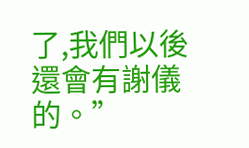了,我們以後還會有謝儀的。”